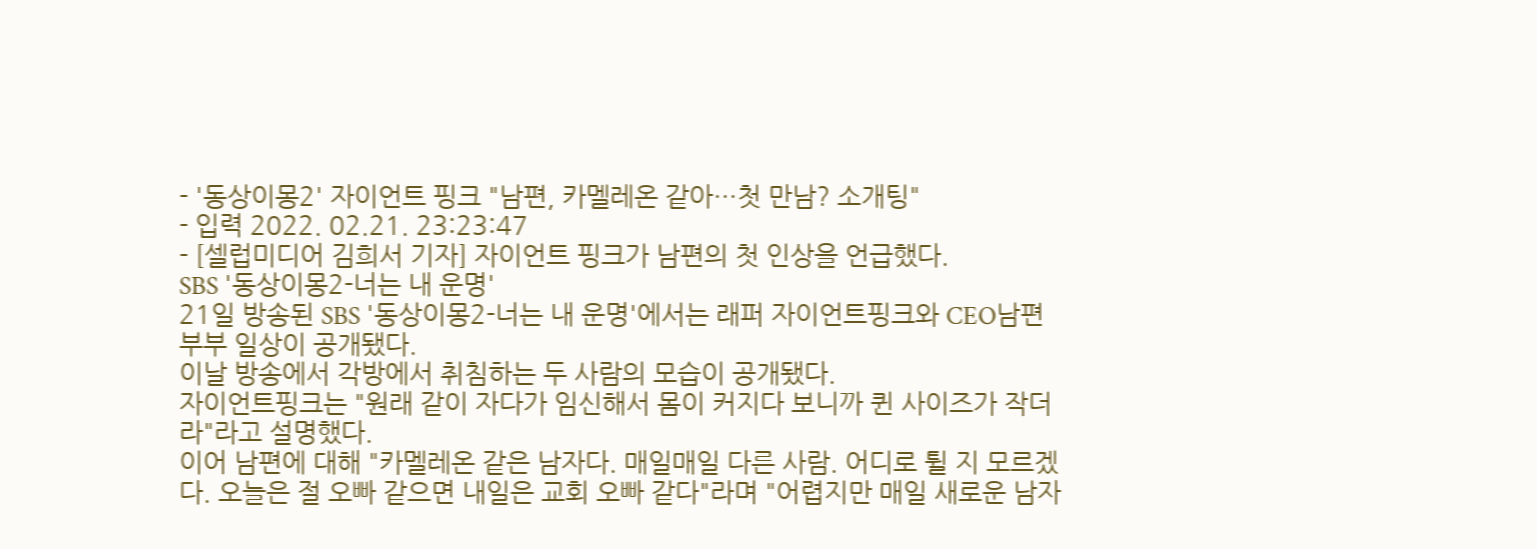- '동상이몽2' 자이언트 핑크 "남편, 카멜레온 같아…첫 만남? 소개팅"
- 입력 2022. 02.21. 23:23:47
- [셀럽미디어 김희서 기자] 자이언트 핑크가 남편의 첫 인상을 언급했다.
SBS '동상이몽2-너는 내 운명'
21일 방송된 SBS '동상이몽2-너는 내 운명'에서는 래퍼 자이언트핑크와 CEO남편 부부 일상이 공개됐다.
이날 방송에서 각방에서 취침하는 두 사람의 모습이 공개됐다.
자이언트핑크는 "원래 같이 자다가 임신해서 몸이 커지다 보니까 퀸 사이즈가 작더라"라고 설명했다.
이어 남편에 대해 "카멜레온 같은 남자다. 매일매일 다른 사람. 어디로 튈 지 모르겠다. 오늘은 절 오빠 같으면 내일은 교회 오빠 같다"라며 "어렵지만 매일 새로운 남자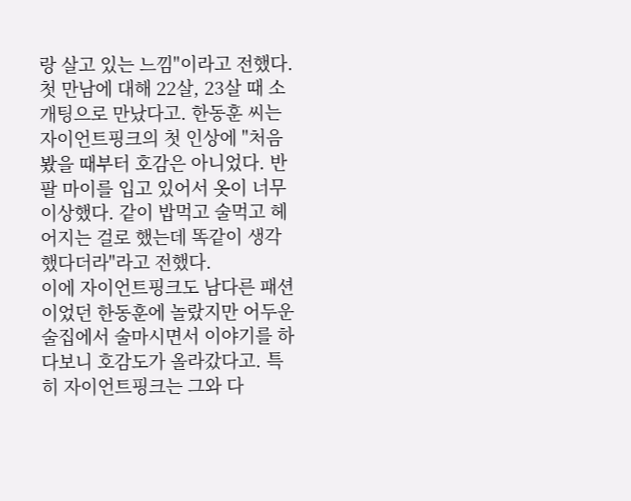랑 살고 있는 느낌"이라고 전했다.
첫 만남에 대해 22살, 23살 때 소개팅으로 만났다고. 한동훈 씨는 자이언트핑크의 첫 인상에 "처음 봤을 때부터 호감은 아니었다. 반팔 마이를 입고 있어서 옷이 너무 이상했다. 같이 밥먹고 술먹고 헤어지는 걸로 했는데 똑같이 생각했다더라"라고 전했다.
이에 자이언트핑크도 남다른 패션이었던 한동훈에 놀랐지만 어두운 술집에서 술마시면서 이야기를 하다보니 호감도가 올라갔다고. 특히 자이언트핑크는 그와 다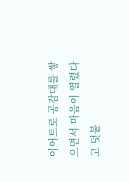이어트로 공감대를 쌓으면서 마음이 열렸다고 덧붙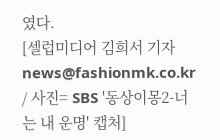였다.
[셀럽미디어 김희서 기자 news@fashionmk.co.kr / 사진= SBS '동상이몽2-너는 내 운명' 캡처]